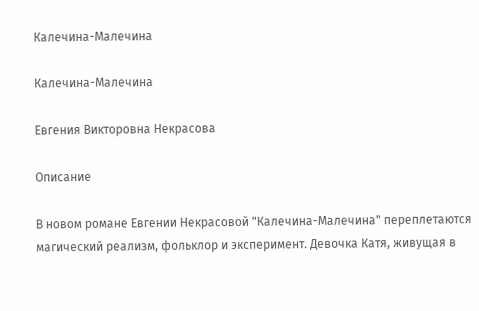Калечина-Малечина

Калечина-Малечина

Евгения Викторовна Некрасова

Описание

В новом романе Евгении Некрасовой "Калечина-Малечина" переплетаются магический реализм, фольклор и эксперимент. Девочка Катя, живущая в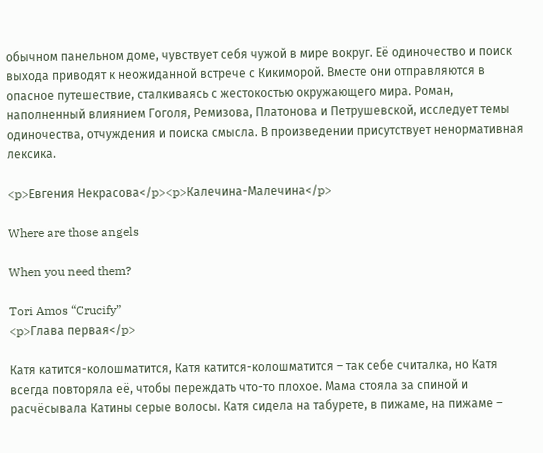обычном панельном доме, чувствует себя чужой в мире вокруг. Её одиночество и поиск выхода приводят к неожиданной встрече с Кикиморой. Вместе они отправляются в опасное путешествие, сталкиваясь с жестокостью окружающего мира. Роман, наполненный влиянием Гоголя, Ремизова, Платонова и Петрушевской, исследует темы одиночества, отчуждения и поиска смысла. В произведении присутствует ненормативная лексика.

<p>Евгения Некрасова</p><p>Калечина-Малечина</p>

Where are those angels

When you need them?

Tori Amos “Crucify”
<p>Глава первая</p>

Катя катится-колошматится, Катя катится-колошматится – так себе считалка, но Катя всегда повторяла её, чтобы переждать что-то плохое. Мама стояла за спиной и расчёсывала Катины серые волосы. Катя сидела на табурете, в пижаме, на пижаме –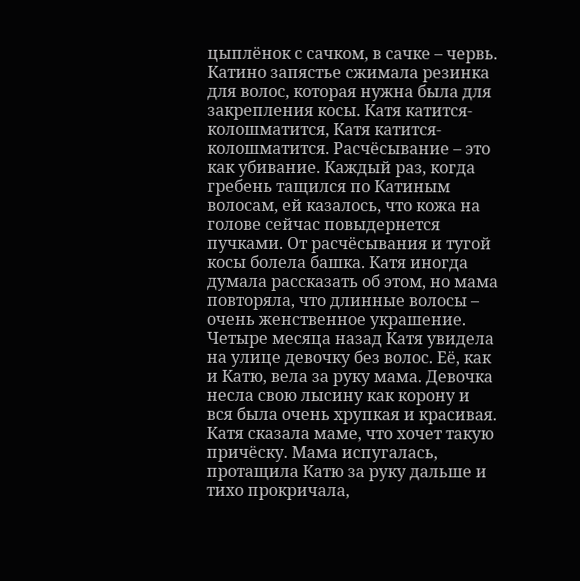цыплёнок с сачком, в сачке – червь. Катино запястье сжимала резинка для волос, которая нужна была для закрепления косы. Катя катится-колошматится, Катя катится-колошматится. Расчёсывание – это как убивание. Каждый раз, когда гребень тащился по Катиным волосам, ей казалось, что кожа на голове сейчас повыдернется пучками. От расчёсывания и тугой косы болела башка. Катя иногда думала рассказать об этом, но мама повторяла, что длинные волосы – очень женственное украшение. Четыре месяца назад Катя увидела на улице девочку без волос. Её, как и Катю, вела за руку мама. Девочка несла свою лысину как корону и вся была очень хрупкая и красивая. Катя сказала маме, что хочет такую причёску. Мама испугалась, протащила Катю за руку дальше и тихо прокричала,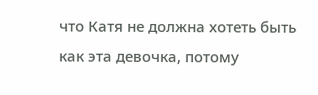что Катя не должна хотеть быть как эта девочка, потому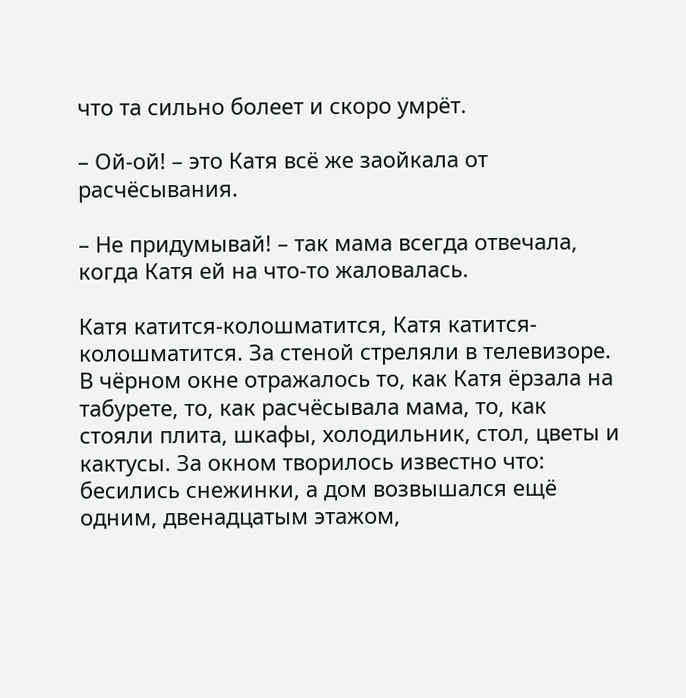что та сильно болеет и скоро умрёт.

– Ой-ой! – это Катя всё же заойкала от расчёсывания.

– Не придумывай! – так мама всегда отвечала, когда Катя ей на что-то жаловалась.

Катя катится-колошматится, Катя катится-колошматится. За стеной стреляли в телевизоре. В чёрном окне отражалось то, как Катя ёрзала на табурете, то, как расчёсывала мама, то, как стояли плита, шкафы, холодильник, стол, цветы и кактусы. За окном творилось известно что: бесились снежинки, а дом возвышался ещё одним, двенадцатым этажом,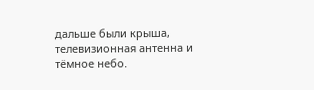дальше были крыша, телевизионная антенна и тёмное небо.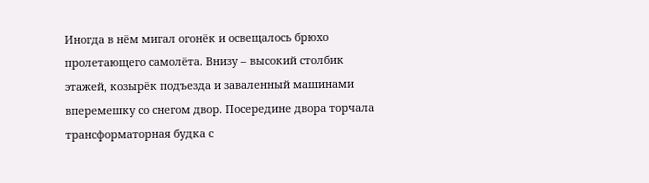Иногда в нём мигал огонёк и освещалось брюхо пролетающего самолёта. Внизу – высокий столбик этажей, козырёк подъезда и заваленный машинами вперемешку со снегом двор. Посередине двора торчала трансформаторная будка с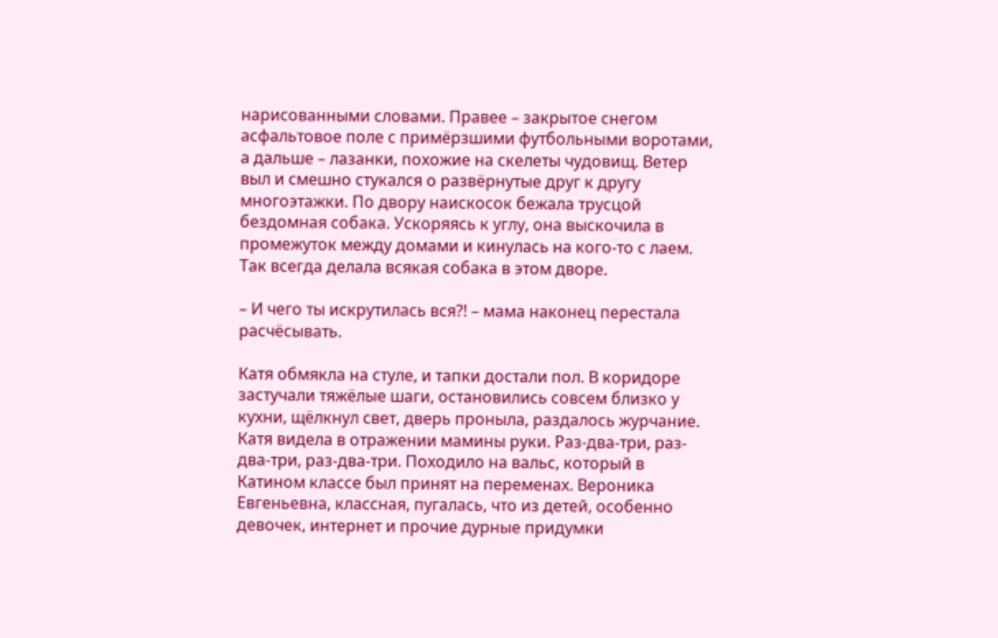нарисованными словами. Правее – закрытое снегом асфальтовое поле с примёрзшими футбольными воротами, а дальше – лазанки, похожие на скелеты чудовищ. Ветер выл и смешно стукался о развёрнутые друг к другу многоэтажки. По двору наискосок бежала трусцой бездомная собака. Ускоряясь к углу, она выскочила в промежуток между домами и кинулась на кого-то с лаем. Так всегда делала всякая собака в этом дворе.

– И чего ты искрутилась вся?! – мама наконец перестала расчёсывать.

Катя обмякла на стуле, и тапки достали пол. В коридоре застучали тяжёлые шаги, остановились совсем близко у кухни, щёлкнул свет, дверь проныла, раздалось журчание. Катя видела в отражении мамины руки. Раз-два-три, раз-два-три, раз-два-три. Походило на вальс, который в Катином классе был принят на переменах. Вероника Евгеньевна, классная, пугалась, что из детей, особенно девочек, интернет и прочие дурные придумки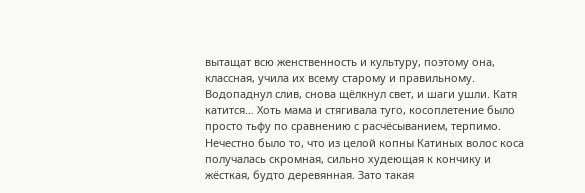вытащат всю женственность и культуру, поэтому она, классная, учила их всему старому и правильному. Водопаднул слив, снова щёлкнул свет, и шаги ушли. Катя катится… Хоть мама и стягивала туго, косоплетение было просто тьфу по сравнению с расчёсыванием, терпимо. Нечестно было то, что из целой копны Катиных волос коса получалась скромная, сильно худеющая к кончику и жёсткая, будто деревянная. Зато такая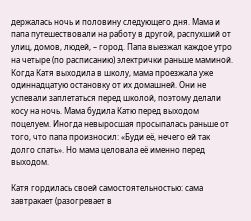держалась ночь и половину следующего дня. Мама и папа путешествовали на работу в другой, распухший от улиц, домов, людей, – город. Папа выезжал каждое утро на четыре (по расписанию) электрички раньше маминой. Когда Катя выходила в школу, мама проезжала уже одиннадцатую остановку от их домашней. Они не успевали заплетаться перед школой, поэтому делали косу на ночь. Мама будила Катю перед выходом поцелуем. Иногда невыросшая просыпалась раньше от того, что папа произносил: «Буди её, нечего ей так долго спать». Но мама целовала её именно перед выходом.

Катя гордилась своей самостоятельностью: сама завтракает (разогревает в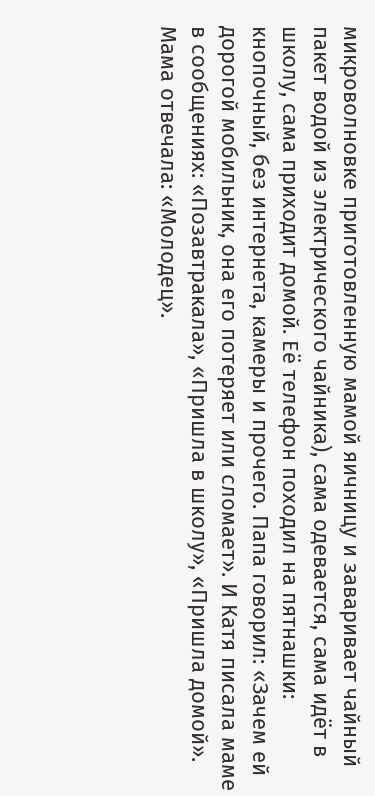микроволновке приготовленную мамой яичницу и заваривает чайный пакет водой из электрического чайника), сама одевается, сама идёт в школу, сама приходит домой. Её телефон походил на пятнашки: кнопочный, без интернета, камеры и прочего. Папа говорил: «Зачем ей дорогой мобильник, она его потеряет или сломает». И Катя писала маме в сообщениях: «Позавтракала», «Пришла в школу», «Пришла домой». Мама отвечала: «Молодец».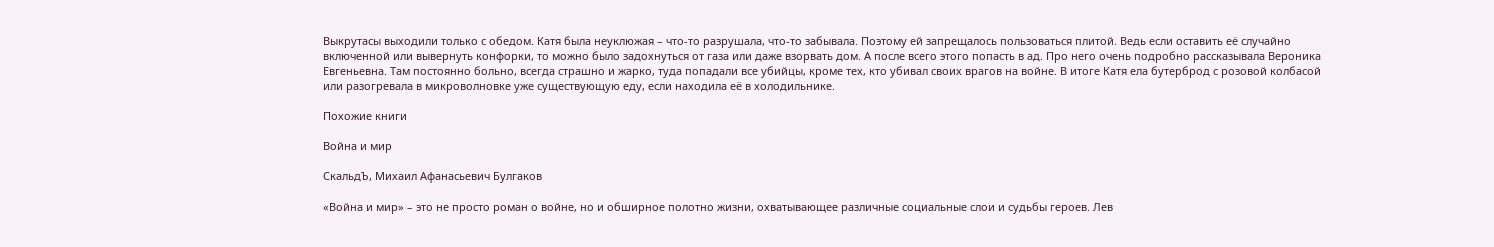Выкрутасы выходили только с обедом. Катя была неуклюжая – что-то разрушала, что-то забывала. Поэтому ей запрещалось пользоваться плитой. Ведь если оставить её случайно включенной или вывернуть конфорки, то можно было задохнуться от газа или даже взорвать дом. А после всего этого попасть в ад. Про него очень подробно рассказывала Вероника Евгеньевна. Там постоянно больно, всегда страшно и жарко, туда попадали все убийцы, кроме тех, кто убивал своих врагов на войне. В итоге Катя ела бутерброд с розовой колбасой или разогревала в микроволновке уже существующую еду, если находила её в холодильнике.

Похожие книги

Война и мир

СкальдЪ, Михаил Афанасьевич Булгаков

«Война и мир» – это не просто роман о войне, но и обширное полотно жизни, охватывающее различные социальные слои и судьбы героев. Лев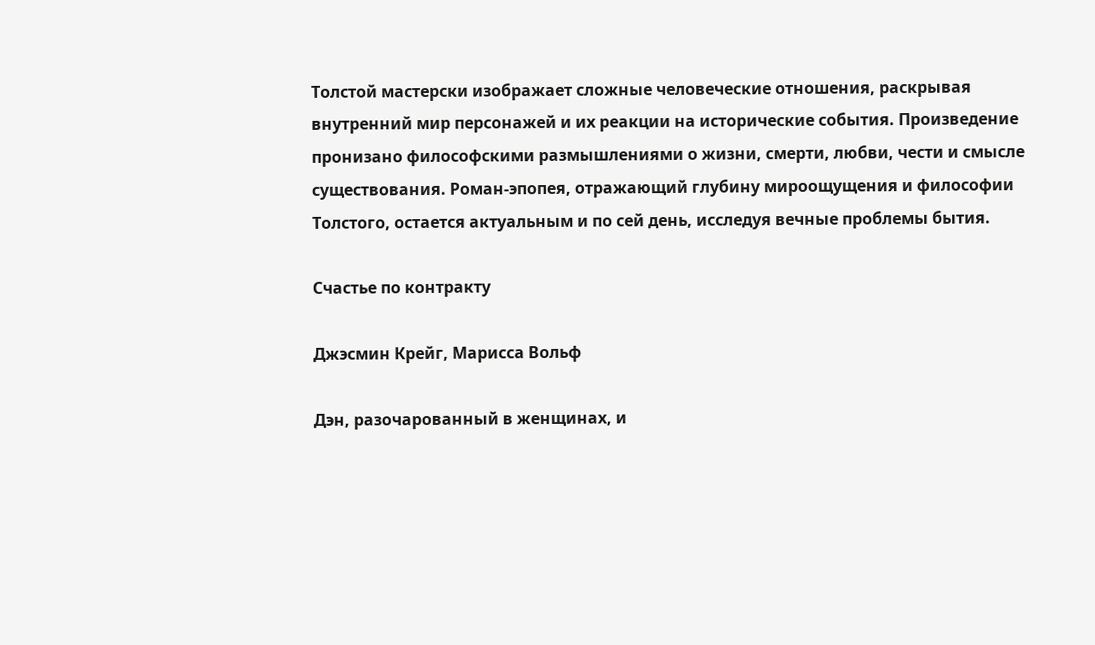Толстой мастерски изображает сложные человеческие отношения, раскрывая внутренний мир персонажей и их реакции на исторические события. Произведение пронизано философскими размышлениями о жизни, смерти, любви, чести и смысле существования. Роман-эпопея, отражающий глубину мироощущения и философии Толстого, остается актуальным и по сей день, исследуя вечные проблемы бытия.

Счастье по контракту

Джэсмин Крейг, Марисса Вольф

Дэн, разочарованный в женщинах, и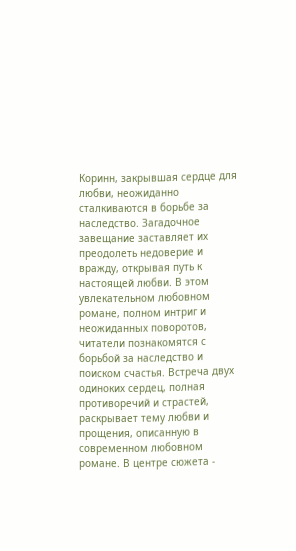Коринн, закрывшая сердце для любви, неожиданно сталкиваются в борьбе за наследство. Загадочное завещание заставляет их преодолеть недоверие и вражду, открывая путь к настоящей любви. В этом увлекательном любовном романе, полном интриг и неожиданных поворотов, читатели познакомятся с борьбой за наследство и поиском счастья. Встреча двух одиноких сердец, полная противоречий и страстей, раскрывает тему любви и прощения, описанную в современном любовном романе. В центре сюжета -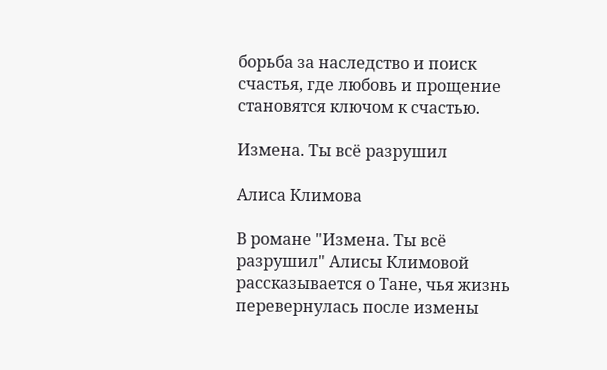борьба за наследство и поиск счастья, где любовь и прощение становятся ключом к счастью.

Измена. Ты всё разрушил

Алиса Климова

В романе "Измена. Ты всё разрушил" Алисы Климовой рассказывается о Тане, чья жизнь перевернулась после измены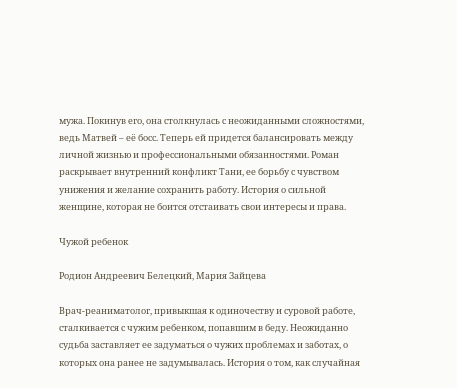мужа. Покинув его, она столкнулась с неожиданными сложностями, ведь Матвей – её босс. Теперь ей придется балансировать между личной жизнью и профессиональными обязанностями. Роман раскрывает внутренний конфликт Тани, ее борьбу с чувством унижения и желание сохранить работу. История о сильной женщине, которая не боится отстаивать свои интересы и права.

Чужой ребенок

Родион Андреевич Белецкий, Мария Зайцева

Врач-реаниматолог, привыкшая к одиночеству и суровой работе, сталкивается с чужим ребенком, попавшим в беду. Неожиданно судьба заставляет ее задуматься о чужих проблемах и заботах, о которых она ранее не задумывалась. История о том, как случайная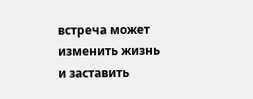встреча может изменить жизнь и заставить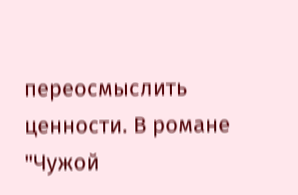переосмыслить ценности. В романе "Чужой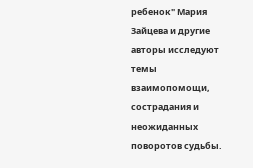ребенок" Мария Зайцева и другие авторы исследуют темы взаимопомощи, сострадания и неожиданных поворотов судьбы.